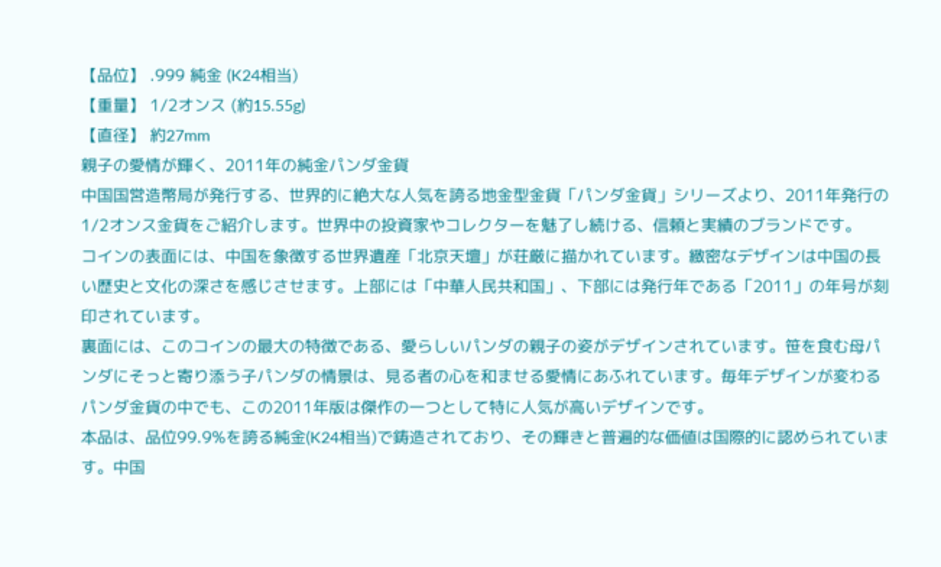【品位】 .999 純金 (K24相当)
【重量】 1/2オンス (約15.55g)
【直径】 約27mm
親子の愛情が輝く、2011年の純金パンダ金貨
中国国営造幣局が発行する、世界的に絶大な人気を誇る地金型金貨「パンダ金貨」シリーズより、2011年発行の1/2オンス金貨をご紹介します。世界中の投資家やコレクターを魅了し続ける、信頼と実績のブランドです。
コインの表面には、中国を象徴する世界遺産「北京天壇」が荘厳に描かれています。緻密なデザインは中国の長い歴史と文化の深さを感じさせます。上部には「中華人民共和国」、下部には発行年である「2011」の年号が刻印されています。
裏面には、このコインの最大の特徴である、愛らしいパンダの親子の姿がデザインされています。笹を食む母パンダにそっと寄り添う子パンダの情景は、見る者の心を和ませる愛情にあふれています。毎年デザインが変わるパンダ金貨の中でも、この2011年版は傑作の一つとして特に人気が高いデザインです。
本品は、品位99.9%を誇る純金(K24相当)で鋳造されており、その輝きと普遍的な価値は国際的に認められています。中国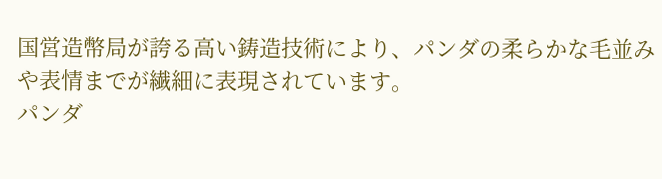国営造幣局が誇る高い鋳造技術により、パンダの柔らかな毛並みや表情までが繊細に表現されています。
パンダ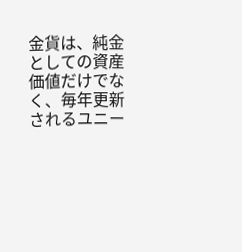金貨は、純金としての資産価値だけでなく、毎年更新されるユニー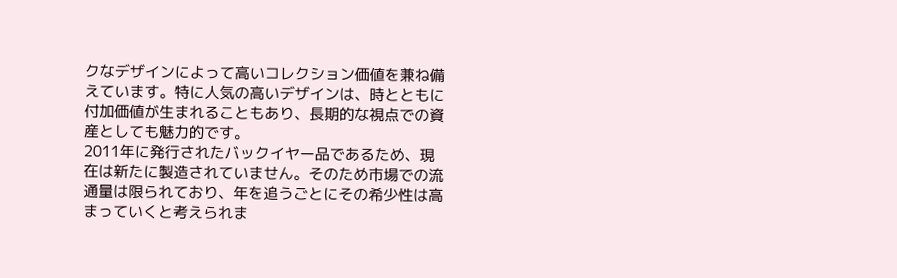クなデザインによって高いコレクション価値を兼ね備えています。特に人気の高いデザインは、時とともに付加価値が生まれることもあり、長期的な視点での資産としても魅力的です。
2011年に発行されたバックイヤー品であるため、現在は新たに製造されていません。そのため市場での流通量は限られており、年を追うごとにその希少性は高まっていくと考えられま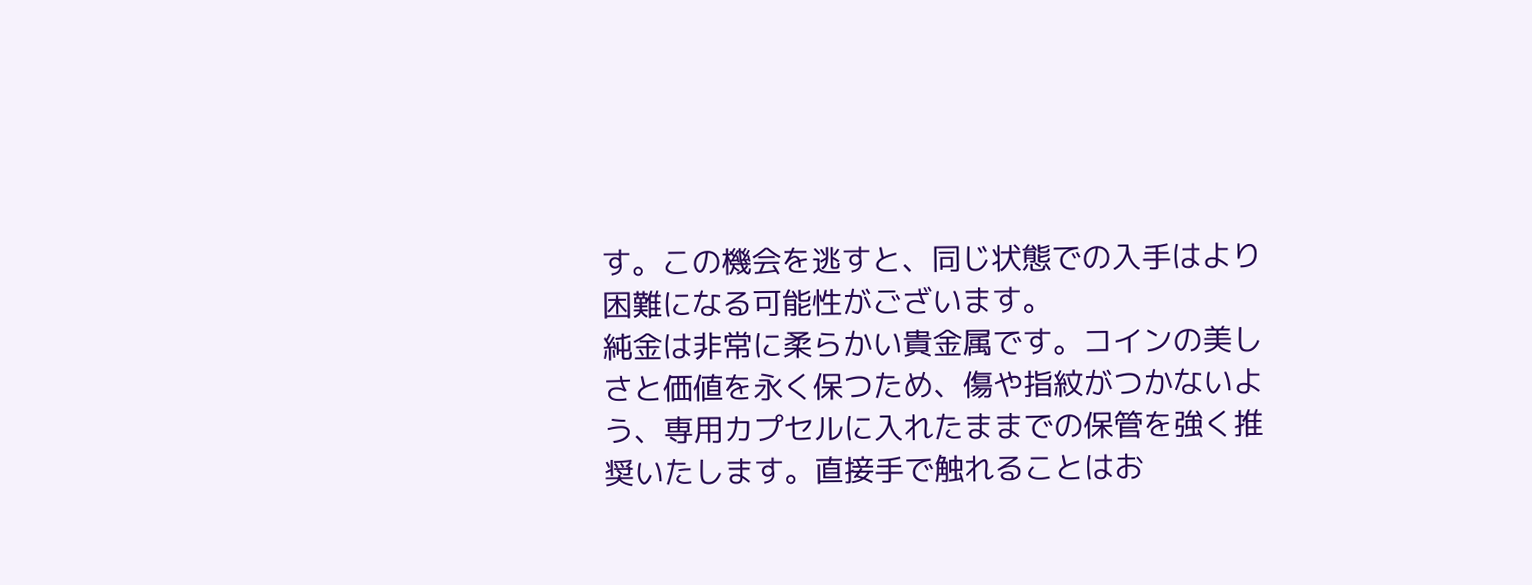す。この機会を逃すと、同じ状態での入手はより困難になる可能性がございます。
純金は非常に柔らかい貴金属です。コインの美しさと価値を永く保つため、傷や指紋がつかないよう、専用カプセルに入れたままでの保管を強く推奨いたします。直接手で触れることはお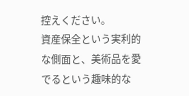控えください。
資産保全という実利的な側面と、美術品を愛でるという趣味的な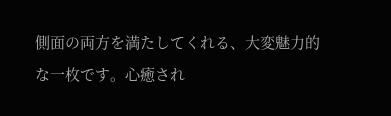側面の両方を満たしてくれる、大変魅力的な一枚です。心癒され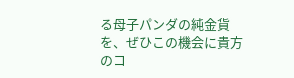る母子パンダの純金貨を、ぜひこの機会に貴方のコ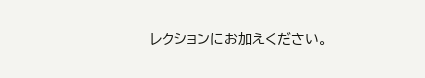レクションにお加えください。